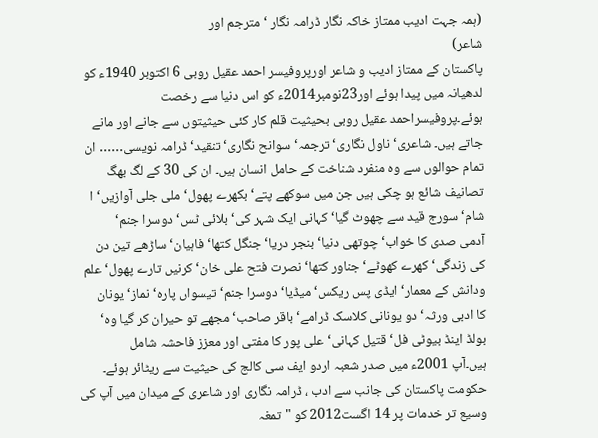(ہمہ جہت ادیب ممتاز خاکہ نگار ڈرامہ نگار ‘ مترجم اور
شاعر)
پاکستان کے ممتاز ادیب و شاعر اورپروفیسر احمد عقیل روبی 6 اکتوبر 1940ء کو
لدھیانہ میں پیدا ہوئے اور23نومبر2014ء کو اس دنیا سے رخصت
ہوئے۔پروفیسراحمد عقیل روبی بحیثیت قلم کار کئی حیثیتوں سے جانے اور مانے
جاتے ہیں۔ شاعری‘ ناول نگاری‘ ترجمہ‘ سوانح نگاری‘ تنقید‘ ڈرامہ نویسی…… ان
تمام حوالوں سے وہ منفرد شناخت کے حامل انسان ہیں۔ ان کی 30 کے لگ بھگ
تصانیف شائع ہو چکی ہیں جن میں سوکھے پتے‘ بکھرے پھول‘ ملی جلی آوازیں‘ا
شام‘ سورج قید سے چھوٹ گیا‘ کہانی ایک شہر کی‘ بلائی ٹس‘ دوسرا جنم‘
آدمی صدی کا خواب‘ چوتھی دنیا‘ بنجر دریا‘ جنگل کتھا‘ فاہیان‘ ساڑھے تین دن
کی زندگی‘ کھرے کھوٹے‘ جناور کتھا‘ نصرت فتح علی خان‘ کرنیں تارے پھول‘ علم
ودانش کے معمار‘ ایڈی پس ریکس‘ میڈیا‘ دوسرا جنم‘ تیسواں پارہ‘ نماز‘ یونان
کا ادبی ورثہ‘ دو یونانی کلاسک ڈرامے‘ باقر صاحب‘ مجھے تو حیران کر گیا وہ‘
بولڈ اینڈ بیوٹی فل‘ قتیل کہانی‘ علی پور کا مفتی اور معزز فاحشہ شامل
ہیں۔آپ 2001ء میں صدر شعبہ اردو ایف سی کالج کی حیثیت سے ریٹائر ہوئے۔
حکومت پاکستان کی جانب سے ادب ، ڈرامہ نگاری اور شاعری کے میدان میں آپ کی
وسیع تر خدمات پر 14 اگست2012 کو "تمغہ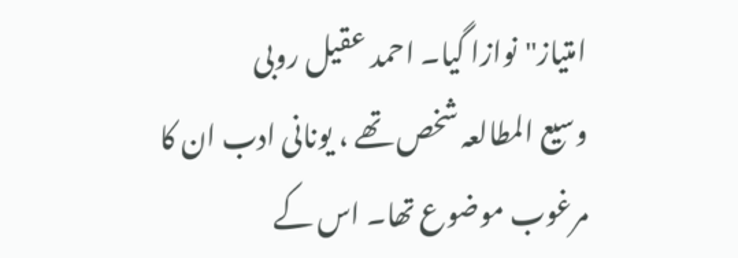امتیاز"نوازا گیا۔ احمد عقیل روبی
وسیع المطالعہ شخص تھے ، یونانی ادب ان کا مرغوب موضوع تھا۔ اس کے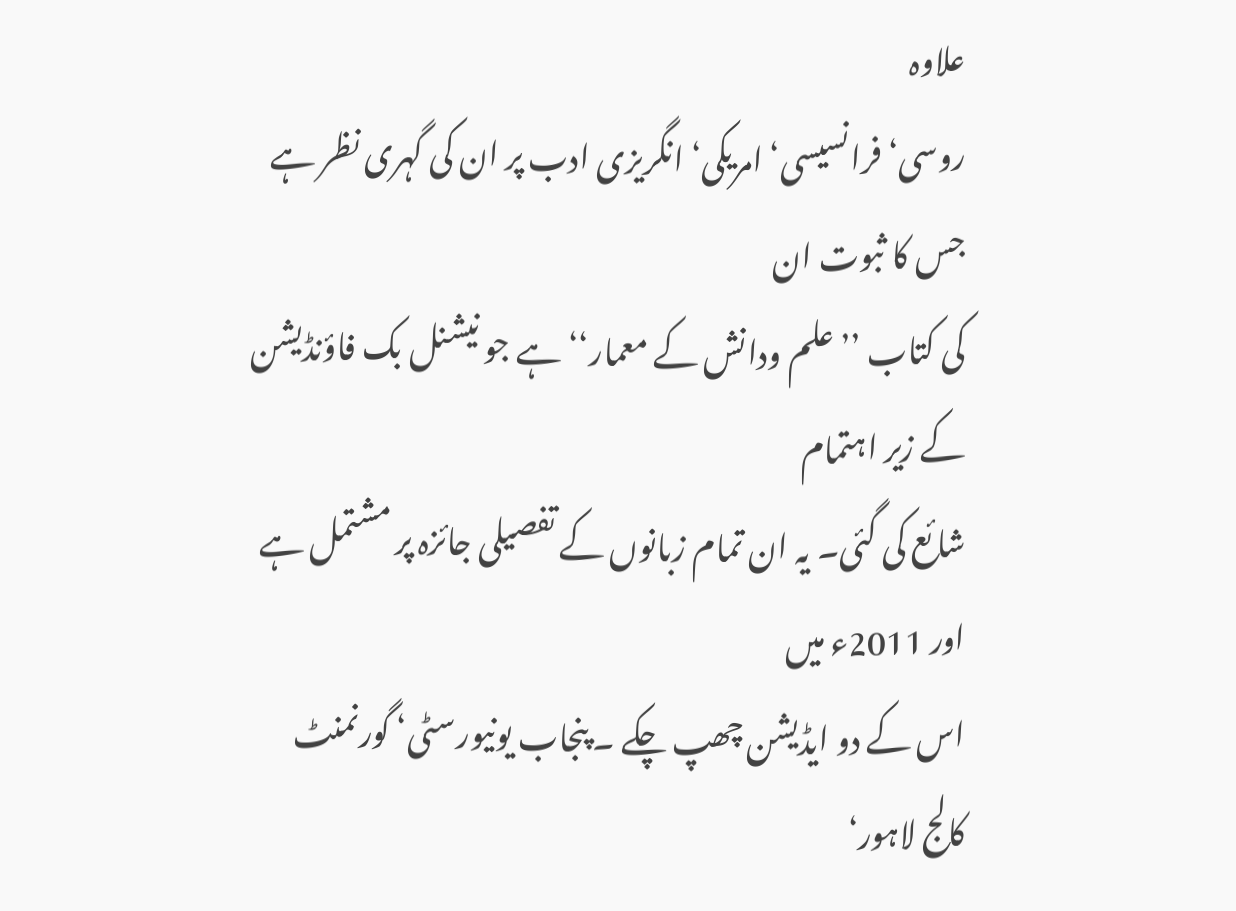علاوہ
روسی‘ فرانسیسی‘ امریکی‘ انگریزی ادب پر ان کی گہری نظر ہے جس کا ثبوت ان
کی کتاب ’’علم ودانش کے معمار‘‘ ہے جو نیشنل بک فاؤنڈیشن کے زیر اہتمام
شائع کی گئی۔ یہ ان تمام زبانوں کے تفصیلی جائزہ پر مشتمل ہے اور 2011ء میں
اس کے دو ایڈیشن چھپ چکے ۔ پنجاب یونیورسٹی‘ گورنمنٹ کالج لاہور‘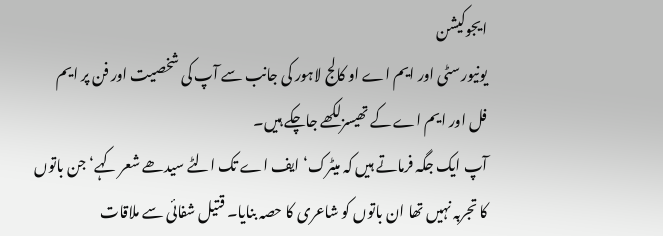ایجوکیشن
یونیورسٹی اور ایم اے او کالج لاہور کی جانب سے آپ کی شخصیت اور فن پر ایم
فل اور ایم اے کے تھیسزلکھے جاچکے ہیں۔
آپ ایک جگہ فرماتے ہیں کہ میٹرک‘ ایف اے تک الٹے سیدھے شعر کہے‘ جن باتوں
کا تجربہ نہیں تھا ان باتوں کو شاعری کا حصہ بنایا۔ قتیل شفائی سے ملاقات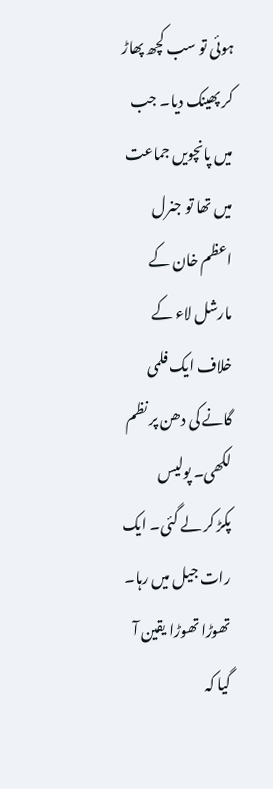ہوئی تو سب کچھ پھاڑ کر پھینک دیا۔ جب میں پانچویں جماعت میں تھا تو جنرل
اعظم خان کے مارشل لاء کے خلاف ایک فلمی گانے کی دھن پر نظم لکھی۔ پولیس
پکڑ کر لے گئی۔ ایک رات جیل میں رہا۔ تھوڑا تھوڑا یقین آ گیا کہ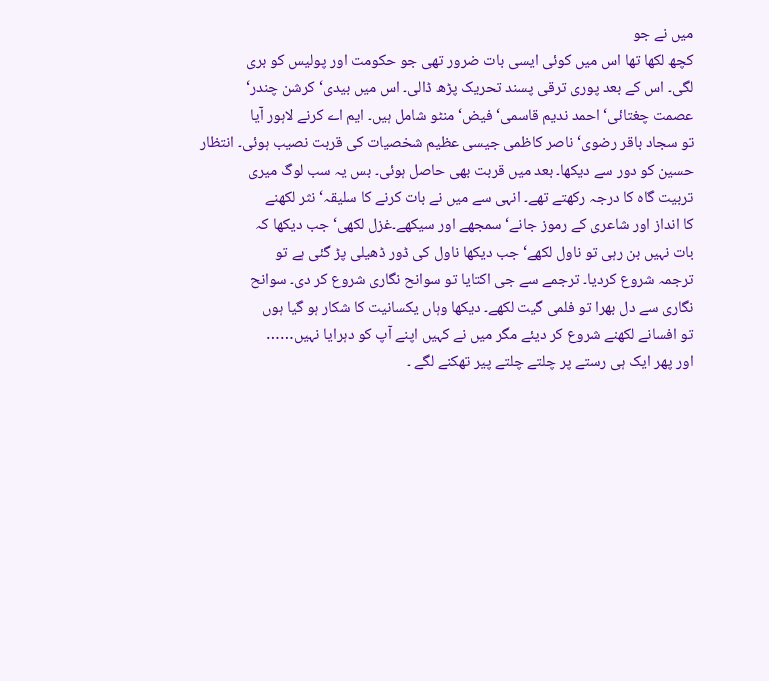میں نے جو
کچھ لکھا تھا اس میں کوئی ایسی بات ضرور تھی جو حکومت اور پولیس کو بری
لگی۔ اس کے بعد پوری ترقی پسند تحریک پڑھ ڈالی۔ اس میں بیدی‘ کرشن چندر‘
عصمت چغتائی‘ احمد ندیم قاسمی‘ فیض‘ منٹو شامل ہیں۔ ایم اے کرنے لاہور آیا
تو سجاد باقر رضوی‘ ناصر کاظمی جیسی عظیم شخصیات کی قربت نصیب ہوئی۔ انتظار
حسین کو دور سے دیکھا۔ بعد میں قربت بھی حاصل ہوئی۔ بس یہ سب لوگ میری
تربیت گاہ کا درجہ رکھتے تھے۔ انہی سے میں نے بات کرنے کا سلیقہ‘ نثر لکھنے
کا انداز اور شاعری کے رموز جانے‘ سمجھے اور سیکھے۔غزل لکھی‘ جب دیکھا کہ
بات نہیں بن رہی تو ناول لکھے‘ جب دیکھا ناول کی ڈور ڈھیلی پڑ گئی ہے تو
ترجمہ شروع کردیا۔ ترجمے سے جی اکتایا تو سوانح نگاری شروع کر دی۔ سوانح
نگاری سے دل بھرا تو فلمی گیت لکھے۔ دیکھا وہاں یکسانیت کا شکار ہو گیا ہوں
تو افسانے لکھنے شروع کر دیئے مگر میں نے کہیں اپنے آپ کو دہرایا نہیں……
اور پھر ایک ہی رستے پر چلتے چلتے پیر تھکنے لگے ۔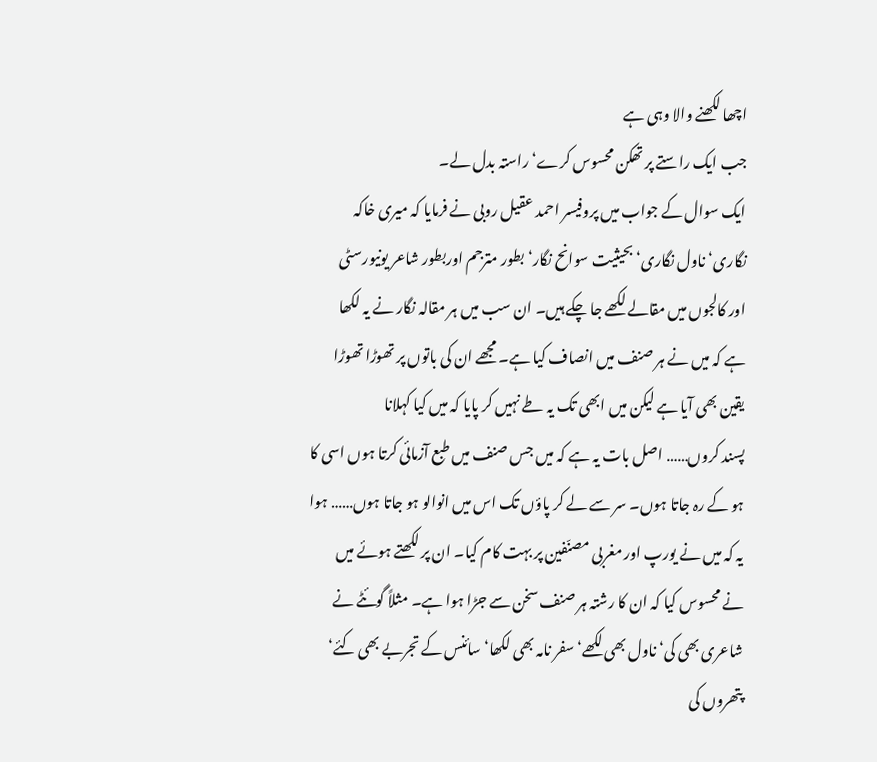اچھا لکھنے والا وہی ہے
جب ایک راستے پر تھکن محسوس کرے‘ راستہ بدل لے۔
ایک سوال کے جواب میں پروفیسر احمد عقیل روبی نے فرمایا کہ میری خاکہ
نگاری‘ ناول نگاری‘ بحیثیت سوانح نگار‘ بطور مترجم اوربطور شاعر یونیورسٹی
اور کالجوں میں مقالے لکھے جا چکے ہیں۔ ان سب میں ہر مقالہ نگار نے یہ لکھا
ہے کہ میں نے ہر صنف میں انصاف کیا ہے۔ مجھے ان کی باتوں پر تھوڑا تھوڑا
یقین بھی آیا ہے لیکن میں ابھی تک یہ طے نہیں کر پایا کہ میں کیا کہلانا
پسند کروں…… اصل بات یہ ہے کہ میں جس صنف میں طبع آزمائی کرتا ہوں اسی کا
ہو کے رہ جاتا ہوں۔ سر سے لے کر پاؤں تک اس میں انوالو ہو جاتا ہوں…… ہوا
یہ کہ میں نے یورپ اور مغربی مصنّفین پر بہت کام کیا۔ ان پر لکھتے ہوئے میں
نے محسوس کیا کہ ان کا رشتہ ہر صنف سخن سے جڑا ہوا ہے۔ مثلاً گوئٹے نے
شاعری بھی کی‘ ناول بھی لکھے‘ سفر نامہ بھی لکھا‘ سائنس کے تجربے بھی کئے‘
پتھروں کی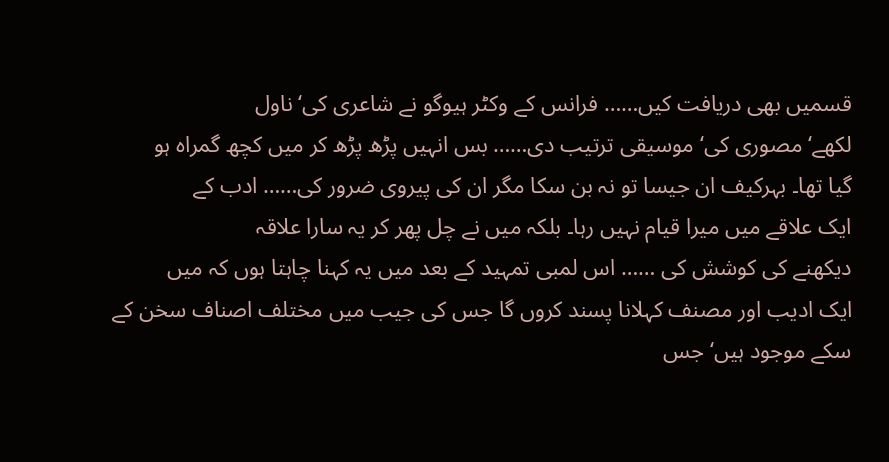قسمیں بھی دریافت کیں…… فرانس کے وکٹر ہیوگو نے شاعری کی‘ ناول
لکھے‘ مصوری کی‘ موسیقی ترتیب دی…… بس انہیں پڑھ پڑھ کر میں کچھ گمراہ ہو
گیا تھا۔ بہرکیف ان جیسا تو نہ بن سکا مگر ان کی پیروی ضرور کی…… ادب کے
ایک علاقے میں میرا قیام نہیں رہا۔ بلکہ میں نے چل پھر کر یہ سارا علاقہ
دیکھنے کی کوشش کی …… اس لمبی تمہید کے بعد میں یہ کہنا چاہتا ہوں کہ میں
ایک ادیب اور مصنف کہلانا پسند کروں گا جس کی جیب میں مختلف اصناف سخن کے
سکے موجود ہیں‘ جس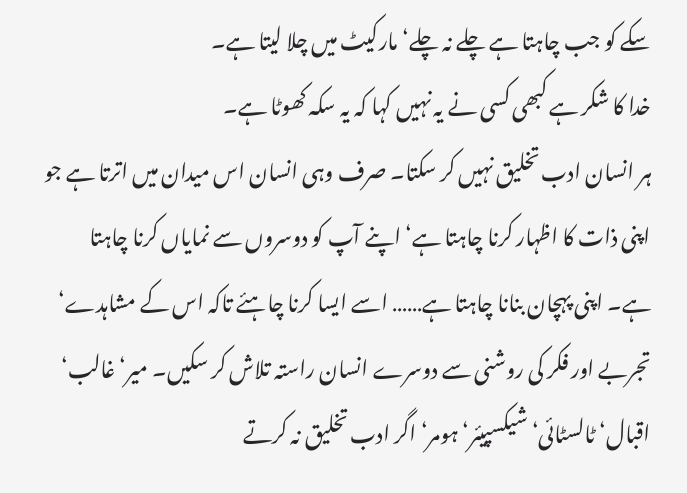سکے کو جب چاہتا ہے چلے نہ چلے‘ مارکیٹ میں چلا لیتا ہے۔
خدا کا شکر ہے کبھی کسی نے یہ نہیں کہا کہ یہ سکہ کھوٹا ہے۔
ہر انسان ادب تخلیق نہیں کر سکتا۔ صرف وہی انسان اس میدان میں اترتا ہے جو
اپنی ذات کا اظہار کرنا چاہتا ہے‘ اپنے آپ کو دوسروں سے نمایاں کرنا چاہتا
ہے۔ اپنی پہچان بنانا چاہتا ہے…… اسے ایسا کرنا چاہئے تاکہ اس کے مشاہدے‘
تجربے اور فکر کی روشنی سے دوسرے انسان راستہ تلاش کر سکیں۔ میر‘ غالب‘
اقبال‘ ٹالسٹائی‘ شیکسپیئر‘ ہومر‘ اگر ادب تخلیق نہ کرتے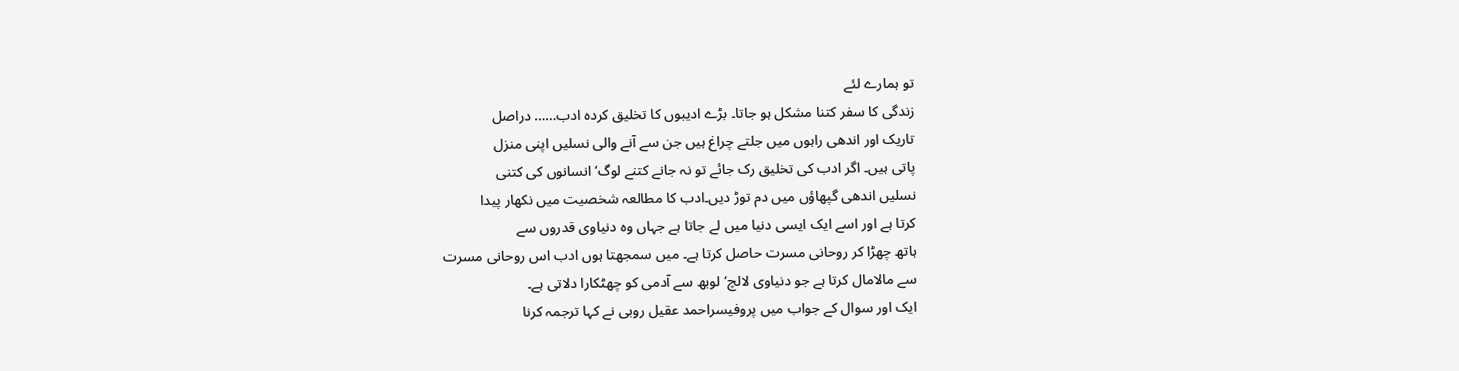تو ہمارے لئے
زندگی کا سفر کتنا مشکل ہو جاتا۔ بڑے ادیبوں کا تخلیق کردہ ادب…… دراصل
تاریک اور اندھی راہوں میں جلتے چراغ ہیں جن سے آنے والی نسلیں اپنی منزل
پاتی ہیں۔ اگر ادب کی تخلیق رک جائے تو نہ جانے کتنے لوگ‘ انسانوں کی کتنی
نسلیں اندھی گپھاؤں میں دم توڑ دیں۔ادب کا مطالعہ شخصیت میں نکھار پیدا
کرتا ہے اور اسے ایک ایسی دنیا میں لے جاتا ہے جہاں وہ دنیاوی قدروں سے
ہاتھ چھڑا کر روحانی مسرت حاصل کرتا ہے۔ میں سمجھتا ہوں ادب اس روحانی مسرت
سے مالامال کرتا ہے جو دنیاوی لالچ‘ لوبھ سے آدمی کو چھٹکارا دلاتی ہے۔
ایک اور سوال کے جواب میں پروفیسراحمد عقیل روبی نے کہا ترجمہ کرنا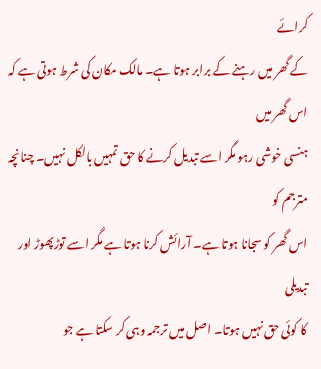کرائے
کے گھر میں رہنے کے برابر ہوتا ہے۔ مالک مکان کی شرط ہوتی ہے کہ اس گھر میں
ہنسی خوشی رہو مگر اسے تبدیل کرنے کا حق تمہیں بالکل نہیں۔ چنانچہ مترجم کو
اس گھر کو سجانا ہوتا ہے۔ آرائش کرنا ہوتا ہے مگر اسے توڑپھوڑ اور تبدیلی
کا کوئی حق نہیں ہوتا۔ اصل میں ترجمہ وہی کر سکتا ہے جو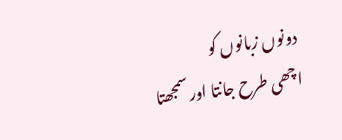دونوں زبانوں کو
اچھی طرح جانتا اورسمجھتا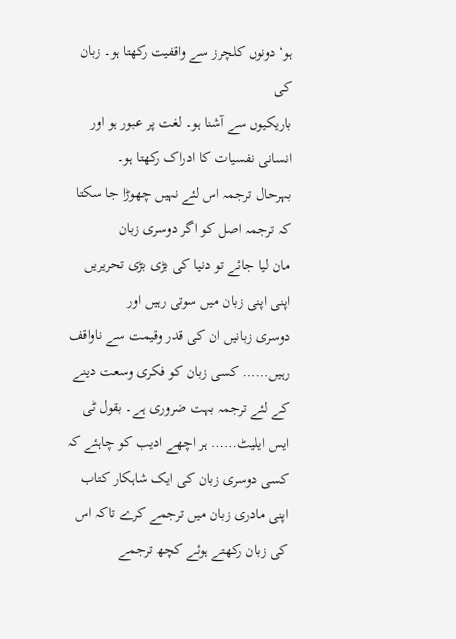ہو‘ دونوں کلچرز سے واقفیت رکھتا ہو۔ زبان کی
باریکیوں سے آشنا ہو۔ لغت پر عبور ہو اور انسانی نفسیات کا ادراک رکھتا ہو۔
بہرحال ترجمہ اس لئے نہیں چھوڑا جا سکتا کہ ترجمہ اصل کو اگر دوسری زبان
مان لیا جائے تو دنیا کی بڑی بڑی تحریریں اپنی اپنی زبان میں سوتی رہیں اور
دوسری زبانیں ان کی قدر وقیمت سے ناواقف رہیں…… کسی زبان کو فکری وسعت دینے
کے لئے ترجمہ بہت ضروری ہے۔ بقول ٹی ایس ایلیٹ…… ہر اچھے ادیب کو چاہئے کہ
کسی دوسری زبان کی ایک شاہکار کتاب اپنی مادری زبان میں ترجمے کرے تاکہ اس
کی زبان رکھتے ہوئے کچھ ترجمے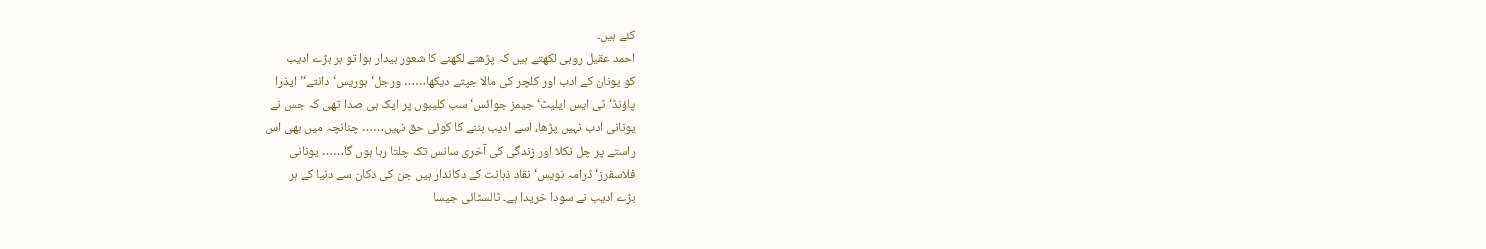کئے ہیں۔
احمد عقیل روبی لکھتے ہیں کہ پڑھنے لکھنے کا شعور بیدار ہوا تو ہر بڑے ادیب
کو یونان کے ادب اور کلچر کی مالا جپتے دیکھا…… ورجل‘ ہوریس‘ دانتے‘’ ایذرا
پاؤنڈ‘ ٹی ایس ایلیٹ‘ جیمز جوائس‘ سب کلیبوں پر ایک ہی صدا تھی کہ جس نے
یونانی ادب نہیں پڑھا، اسے ادیب بننے کا کوئی حق نہیں…… چنانچہ میں بھی اس
راستے پر چل نکلا اور زندگی کی آخری سانس تک چلتا رہا ہوں گا…… یونانی
فلاسفرز‘ ڈرامہ نویس‘ نقاد ذہانت کے دکاندار ہیں جن کی دکان سے دنیا کے ہر
بڑے ادیب نے سودا خریدا ہے۔ ٹالسٹائی جیسا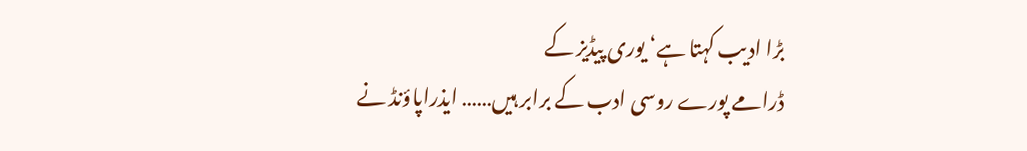بڑا ادیب کہتا ہے‘ یوری پیڈیز کے
ڈرامے پورے روسی ادب کے برابر ہیں…… ایذراپاؤنڈ نے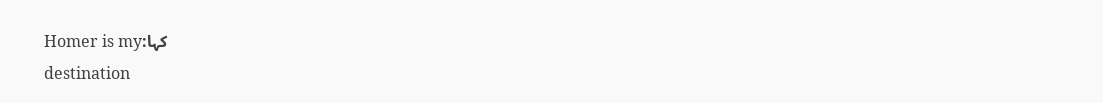کہا:Homer is my
destination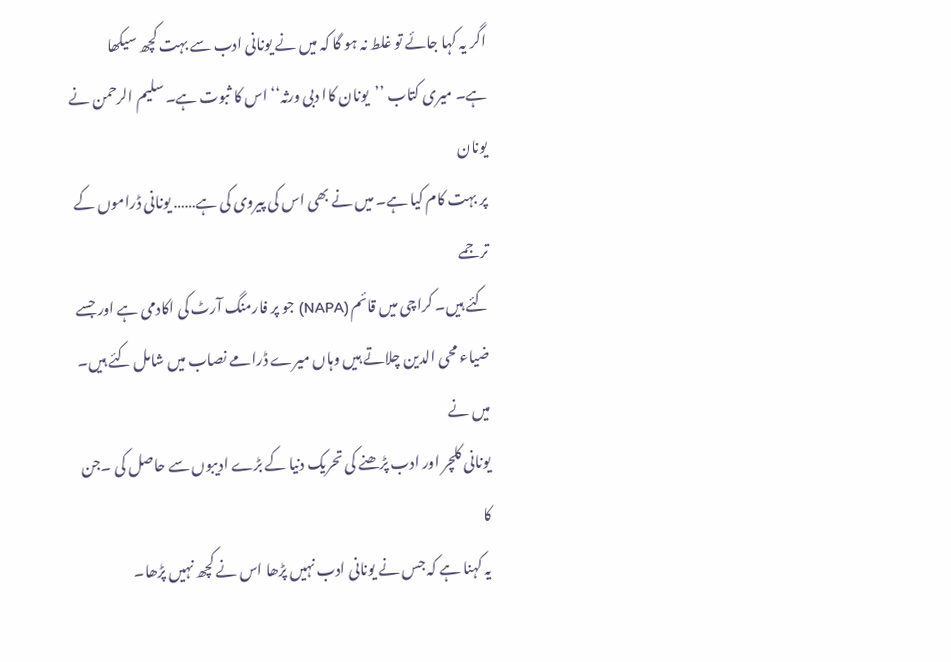اگر یہ کہا جائے تو غلط نہ ہو گا کہ میں نے یونانی ادب سے بہت کچھ سیکھا
ہے۔ میری کتاب ’’یونان کاا دبی ورثہ‘‘ اس کا ثبوت ہے۔ سلیم الرحمن نے یونان
پر بہت کام کیا ہے۔ میں نے بھی اس کی پیروی کی ہے…… یونانی ڈراموں کے ترجمے
کئے ہیں۔ کراچی میں قائم (NAPA) جو پر فارمنگ آرٹ کی اکادمی ہے اور جسے
ضیاء محی الدین چلاتے ہیں وہاں میرے ڈرامے نصاب میں شامل کئے ہیں۔ میں نے
یونانی کلچر اور ادب پڑھنے کی تحریک دنیا کے بڑے ادیبوں سے حاصل کی ۔جن کا
یہ کہنا ہے کہ جس نے یونانی ادب نہیں پڑھا اس نے کچھ نہیں پڑھا۔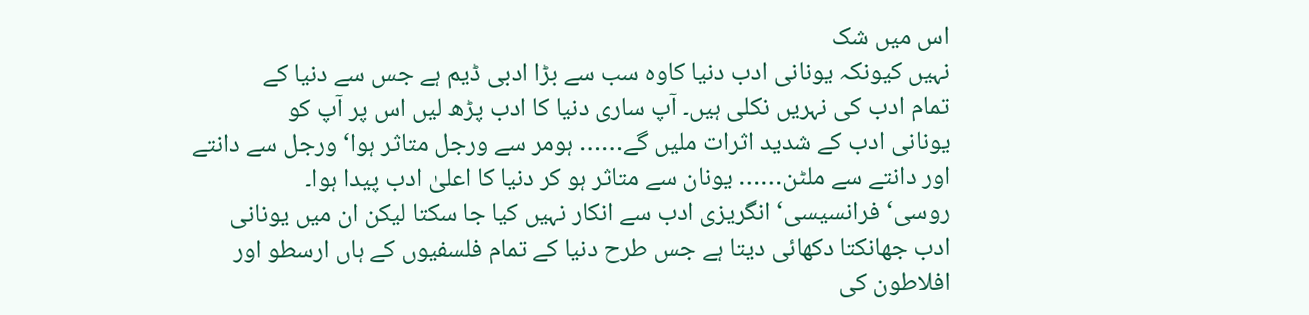اس میں شک
نہیں کیونکہ یونانی ادب دنیا کاوہ سب سے بڑا ادبی ڈیم ہے جس سے دنیا کے
تمام ادب کی نہریں نکلی ہیں۔ آپ ساری دنیا کا ادب پڑھ لیں اس پر آپ کو
یونانی ادب کے شدید اثرات ملیں گے…… ہومر سے ورجل متاثر ہوا‘ ورجل سے دانتے
اور دانتے سے ملٹن…… یونان سے متاثر ہو کر دنیا کا اعلیٰ ادب پیدا ہوا۔
روسی‘ فرانسیسی‘ انگریزی ادب سے انکار نہیں کیا جا سکتا لیکن ان میں یونانی
ادب جھانکتا دکھائی دیتا ہے جس طرح دنیا کے تمام فلسفیوں کے ہاں ارسطو اور
افلاطون کی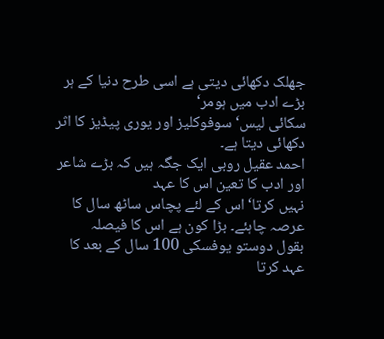جھلک دکھائی دیتی ہے اسی طرح دنیا کے ہر بڑے ادب میں ہومر‘
سکائی لیس‘ سوفوکلیز اور یوری پیڈیز کا اثر دکھائی دیتا ہے۔
احمد عقیل روبی ایک جگہ ہیں کہ بڑے شاعر اور ادب کا تعین اس کا عہد
نہیں کرتا‘ اس کے لئے پچاس ساٹھ سال کا عرصہ چاہئے۔ بڑا کون ہے اس کا فیصلہ
بقول دوستو یوفسکی 100 سال کے بعد کا عہد کرتا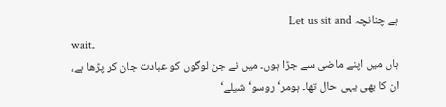ہے چنانچہ Let us sit and
wait۔
ہاں میں اپنے ماضی سے جڑا ہوں۔ میں نے جن لوگوں کو عبادت جان کر پڑھا ہے،
ان کا بھی یہی حال تھا۔ ہومر‘ روسو‘ شیلے‘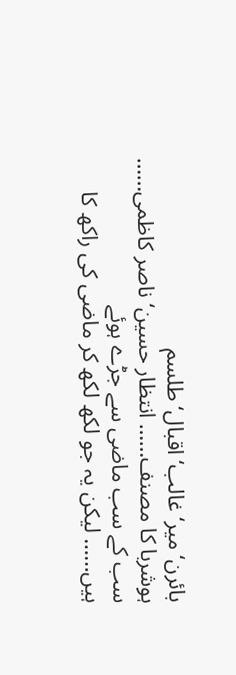بائرن‘ میر‘ غالب‘ اقبال‘ طلسم
ہوشربا کا مصنف…… انتظار حسین‘ ناصر کاظمی…… سب کے سب ماضی سے جڑے ہوئے
ہیں…… لیکن یہ جو لکھ لکھ کر ماضی کی راکھ کا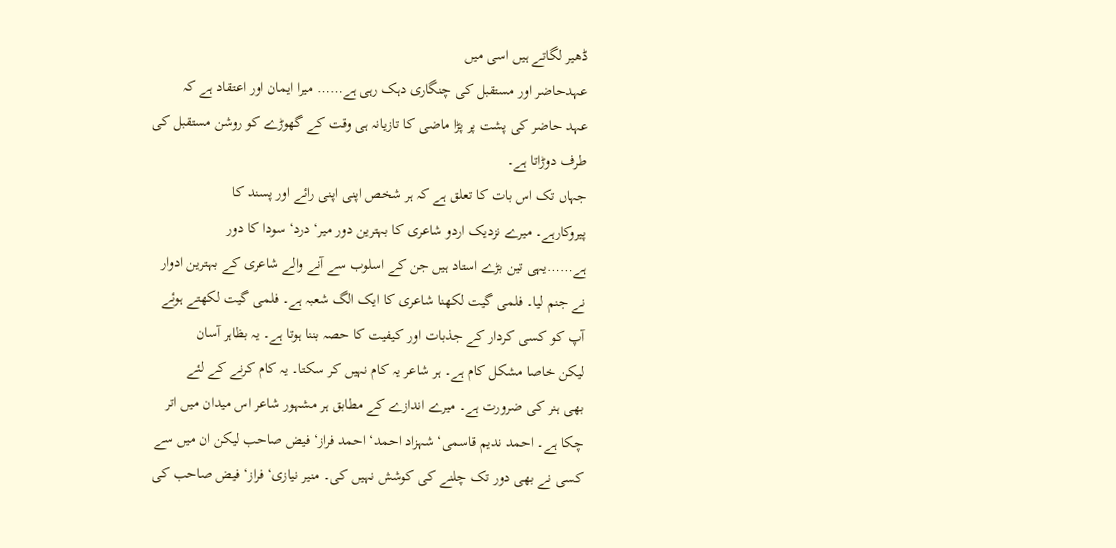ڈھیر لگاتے ہیں اسی میں
عہدحاضر اور مستقبل کی چنگاری دہک رہی ہے…… میرا ایمان اور اعتقاد ہے کہ
عہد حاضر کی پشت پر پڑا ماضی کا تازیانہ ہی وقت کے گھوڑے کو روشن مستقبل کی
طرف دوڑاتا ہے۔
جہاں تک اس بات کا تعلق ہے کہ ہر شخص اپنی اپنی رائے اور پسند کا
پیروکارہے۔ میرے نزدیک اردو شاعری کا بہترین دور میر‘ درد‘ سودا کا دور
ہے……یہی تین بڑے استاد ہیں جن کے اسلوب سے آنے والے شاعری کے بہترین ادوار
نے جنم لیا۔ فلمی گیت لکھنا شاعری کا ایک الگ شعبہ ہے۔ فلمی گیت لکھتے ہوئے
آپ کو کسی کردار کے جذبات اور کیفیت کا حصہ بننا ہوتا ہے۔ یہ بظاہر آسان
لیکن خاصا مشکل کام ہے۔ ہر شاعر یہ کام نہیں کر سکتا۔ یہ کام کرنے کے لئے
بھی ہنر کی ضرورت ہے۔ میرے اندازے کے مطابق ہر مشہور شاعر اس میدان میں اتر
چکا ہے۔ احمد ندیم قاسمی‘ شہزاد احمد‘ احمد فراز‘ فیض صاحب لیکن ان میں سے
کسی نے بھی دور تک چلنے کی کوشش نہیں کی۔ منیر نیازی‘ فراز‘ فیض صاحب کی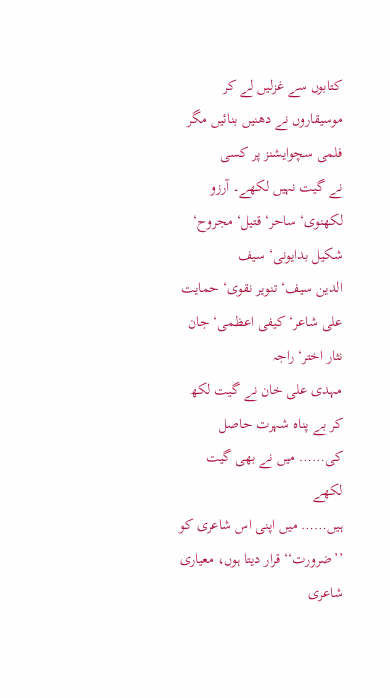کتابوں سے غزلیں لے کر موسیقاروں نے دھنیں بنائیں مگر فلمی سچوایشنز پر کسی
نے گیت نہیں لکھے۔ آرزو لکھنوی‘ ساحر‘ قتیل‘ مجروح‘ شکیل بدایونی‘ سیف
الدین سیف‘ تنویر نقوی‘ حمایت علی شاعر‘ کیفی اعظمی‘ جان نثار اختر‘ راجہ
مہدی علی خان نے گیت لکھ کر بے پناہ شہرت حاصل کی…… میں نے بھی گیت لکھے
ہیں…… میں اپنی اس شاعری کو ’’ضرورت‘‘ قرار دیتا ہوں، معیاری شاعری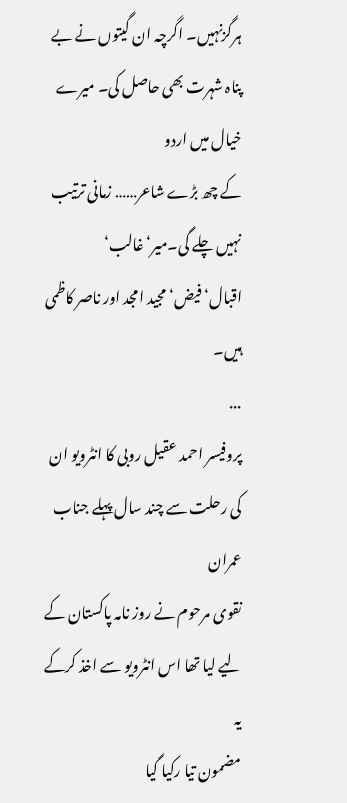ہرگزنہیں۔ اگرچہ ان گیتوں نے بے پناہ شہرت بھی حاصل کی۔ میرے خیال میں اردو
کے چھ بڑے شاعر…… زمانی ترتیب نہیں چلے گی۔میر‘ غالب‘
اقبال‘ فیض‘ مجید امجد اور ناصر کاظمی ہیں۔
...
پروفیسر احمد عقیل روبی کا انٹرویو ان کی رحلت سے چند سال پہلے جناب عمران
نقوی مرحوم نے روز نامہ پاکستان کے لیے لیا تھا اس انٹرویو سے اخذ کرکے یہ
مضمون تیا رکیا گیا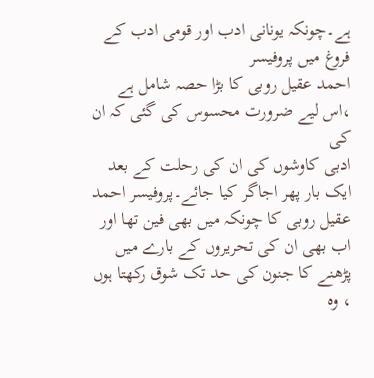ہے۔چونکہ یونانی ادب اور قومی ادب کے فروغ میں پروفیسر
احمد عقیل روبی کا بڑا حصہ شامل ہے ،اس لیے ضرورت محسوس کی گئی کہ ان کی
ادبی کاوشوں کی ان کی رحلت کے بعد ایک بار پھر اجاگر کیا جائے۔پروفیسر احمد
عقیل روبی کا چونکہ میں بھی فین تھا اور اب بھی ان کی تحریروں کے بارے میں
پڑھنے کا جنون کی حد تک شوق رکھتا ہوں ، وہ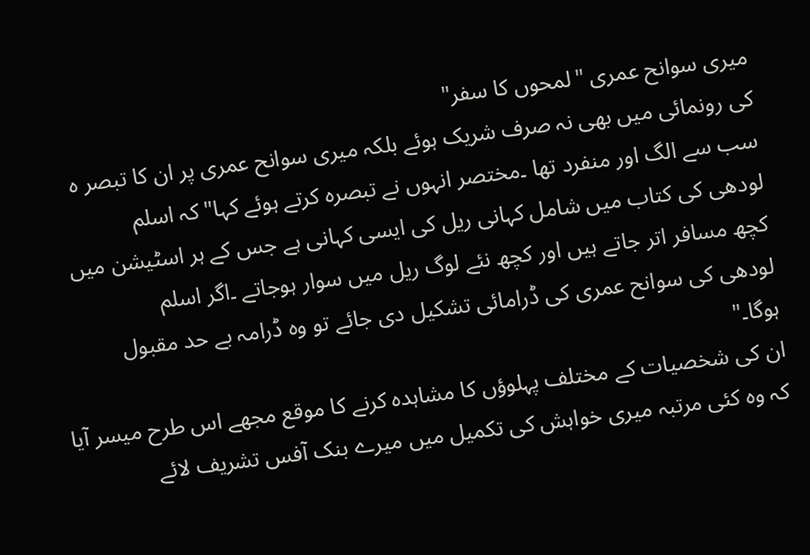میری سوانح عمری "لمحوں کا سفر"
کی رونمائی میں بھی نہ صرف شریک ہوئے بلکہ میری سوانح عمری پر ان کا تبصر ہ
سب سے الگ اور منفرد تھا ۔مختصر انہوں نے تبصرہ کرتے ہوئے کہا" کہ اسلم
لودھی کی کتاب میں شامل کہانی ریل کی ایسی کہانی ہے جس کے ہر اسٹیشن میں
کچھ مسافر اتر جاتے ہیں اور کچھ نئے لوگ ریل میں سوار ہوجاتے ۔اگر اسلم
لودھی کی سوانح عمری کی ڈرامائی تشکیل دی جائے تو وہ ڈرامہ بے حد مقبول
ہوگا۔"
ان کی شخصیات کے مختلف پہلوؤں کا مشاہدہ کرنے کا موقع مجھے اس طرح میسر آیا
کہ وہ کئی مرتبہ میری خواہش کی تکمیل میں میرے بنک آفس تشریف لائے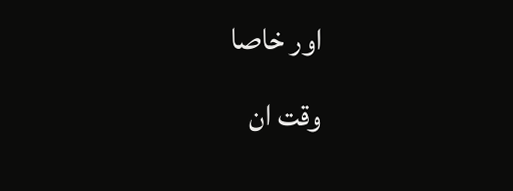اور خاصا
وقت ان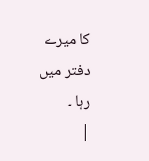کا میرے دفتر میں رہا ۔
|